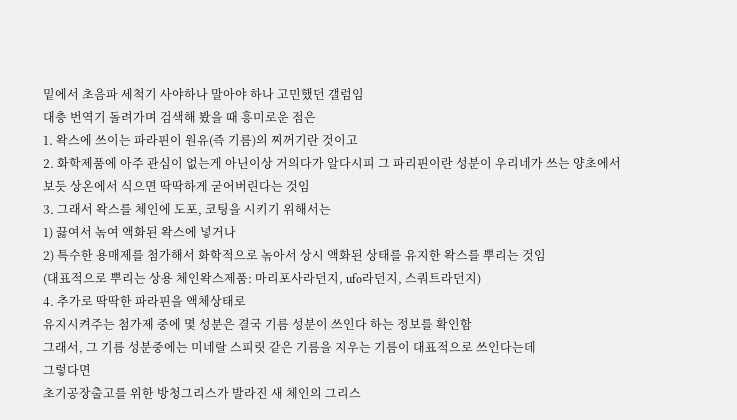밑에서 초음파 세척기 사야하나 말아야 하나 고민했던 갤럼임
대충 번역기 돌려가며 검색해 봤을 때 흥미로운 점은
1. 왁스에 쓰이는 파라핀이 원유(즉 기름)의 찌꺼기란 것이고
2. 화학제품에 아주 관심이 없는게 아닌이상 거의다가 알다시피 그 파리핀이란 성분이 우리네가 쓰는 양초에서 보듯 상온에서 식으면 딱딱하게 굳어버린다는 것임
3. 그래서 왁스를 체인에 도포, 코팅을 시키기 위해서는
1) 끓여서 녺여 액화된 왁스에 넣거나
2) 특수한 용매제를 첨가해서 화학적으로 녺아서 상시 액화된 상태를 유지한 왁스를 뿌리는 것임
(대표적으로 뿌리는 상용 체인왁스제품: 마리포사라던지, ufo라던지, 스쿼트라던지)
4. 추가로 딱딱한 파라핀을 액체상태로
유지시켜주는 첨가제 중에 몇 성분은 결국 기름 성분이 쓰인다 하는 정보를 확인함
그래서, 그 기름 성분중에는 미네랄 스피릿 같은 기름을 지우는 기름이 대표적으로 쓰인다는데
그렇다면
초기공장출고를 위한 방청그리스가 발라진 새 체인의 그리스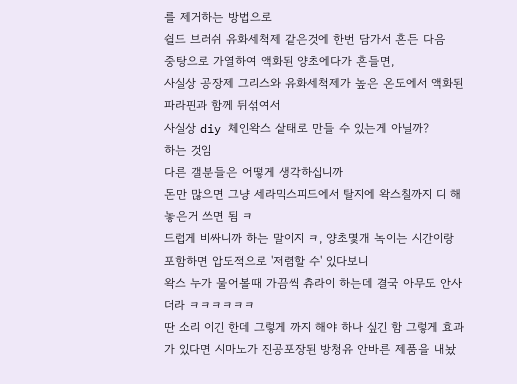를 제거하는 방법으로
쉴드 브러쉬 유화세척제 같은것에 한번 담가서 흔든 다음
중탕으로 가열하여 액화된 양초에다가 흔들면,
사실상 공장제 그리스와 유화세척제가 높은 온도에서 액화된 파라핀과 함께 뒤섞여서
사실상 diy 체인왁스 샅태로 만들 수 있는게 아닐까?
하는 것임
다른 갤분들은 어떻게 생각하십니까
돈만 많으면 그냥 세라믹스피드에서 탈지에 왁스칠까지 디 해놓은거 쓰면 됨 ㅋ
드럽게 비싸니까 하는 말이지 ㅋ, 양초몇개 녹이는 시간이랑 포함하면 압도적으로 '저렴할 수' 있다보니
왁스 누가 물어볼때 가끔씩 츄라이 하는데 결국 아무도 안사더라 ㅋㅋㅋㅋㅋㅋ
딴 소리 이긴 한데 그렇게 까지 해야 하나 싶긴 함 그렇게 효과가 있다면 시마노가 진공포장된 방청유 안바른 제품을 내놨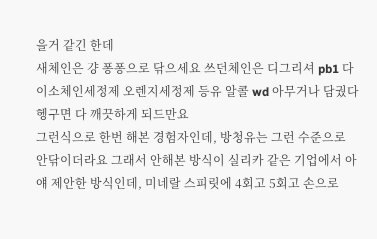을거 같긴 한데
새체인은 걍 퐁퐁으로 닦으세요 쓰던체인은 디그리셔 pb1 다이소체인세정제 오렌지세정제 등유 알콜 wd 아무거나 담궜다 헹구면 다 깨끗하게 되드만요
그런식으로 한번 해본 경험자인데, 방청유는 그런 수준으로 안닦이더라요 그래서 안해본 방식이 실리카 같은 기업에서 아얘 제안한 방식인데, 미네랄 스피릿에 4회고 5회고 손으로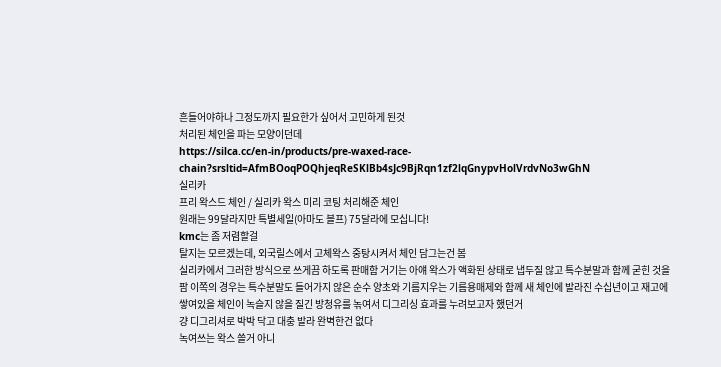흔들어야하나 그정도까지 필요한가 싶어서 고민하게 된것
처리된 체인을 파는 모양이던데
https://silca.cc/en-in/products/pre-waxed-race-chain?srsltid=AfmBOoqPOQhjeqReSKlBb4sJc9BjRqn1zf2lqGnypvHolVrdvNo3wGhN
실리카
프리 왁스드 체인 / 실리카 왁스 미리 코팅 처리해준 체인
원래는 99달라지만 특별세일(아마도 블프) 75달라에 모십니다!
kmc는 좀 저렴할걸
탈지는 모르겠는데, 외국릴스에서 고체왁스 중탕시켜서 체인 담그는건 봄
실리카에서 그러한 방식으로 쓰게끔 하도록 판매함 거기는 아얘 왁스가 액화된 상태로 냅두질 않고 특수분말과 함께 굳힌 것을 팜 이쪽의 경우는 특수분말도 들어가지 않은 순수 양초와 기름지우는 기름용매제와 함께 새 체인에 발라진 수십년이고 재고에 쌓여있을 체인이 녹슬지 않을 질긴 방청유를 녺여서 디그리싱 효과를 누려보고자 했던거
걍 디그리셔로 박박 닥고 대충 발라 완벽한건 없다
녹여쓰는 왁스 쓸거 아니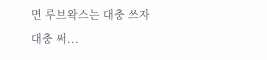면 루브왁스는 대충 쓰자
대충 써...